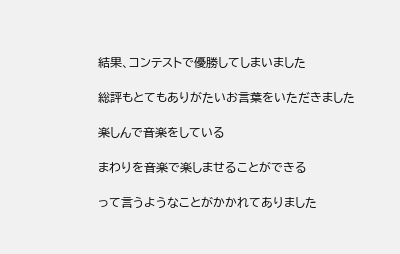結果、コンテストで優勝してしまいました

総評もとてもありがたいお言葉をいただきました

楽しんで音楽をしている

まわりを音楽で楽しませることができる

って言うようなことがかかれてありました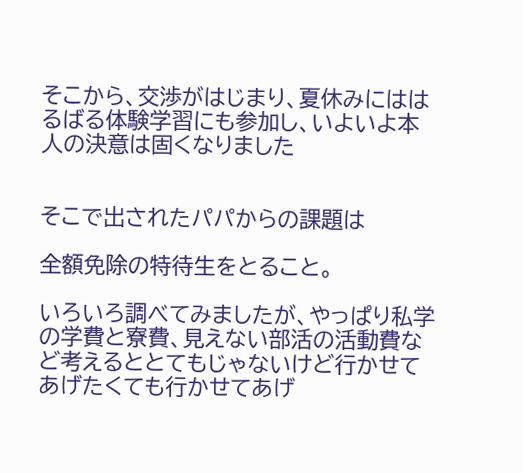そこから、交渉がはじまり、夏休みにははるばる体験学習にも参加し、いよいよ本人の決意は固くなりました


そこで出されたパパからの課題は

全額免除の特待生をとること。

いろいろ調べてみましたが、やっぱり私学の学費と寮費、見えない部活の活動費など考えるととてもじゃないけど行かせてあげたくても行かせてあげ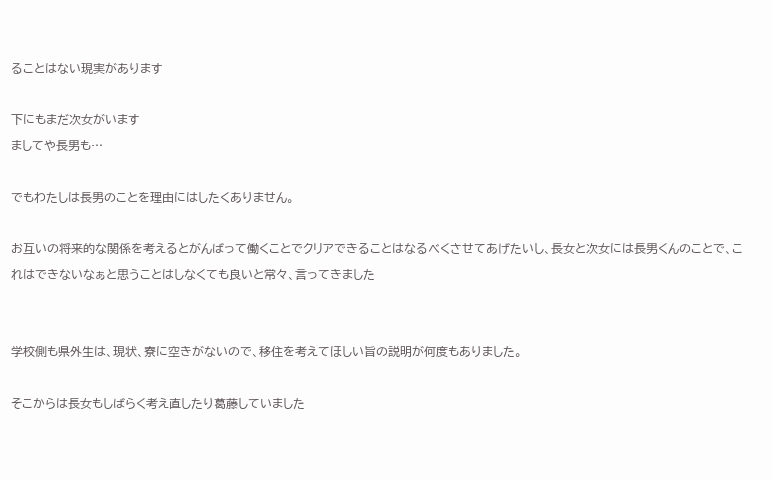ることはない現実があります

下にもまだ次女がいます
ましてや長男も…

でもわたしは長男のことを理由にはしたくありません。

お互いの将来的な関係を考えるとがんばって働くことでクリアできることはなるべくさせてあげたいし、長女と次女には長男くんのことで、これはできないなぁと思うことはしなくても良いと常々、言ってきました


学校側も県外生は、現状、寮に空きがないので、移住を考えてほしい旨の説明が何度もありました。

そこからは長女もしばらく考え直したり葛藤していました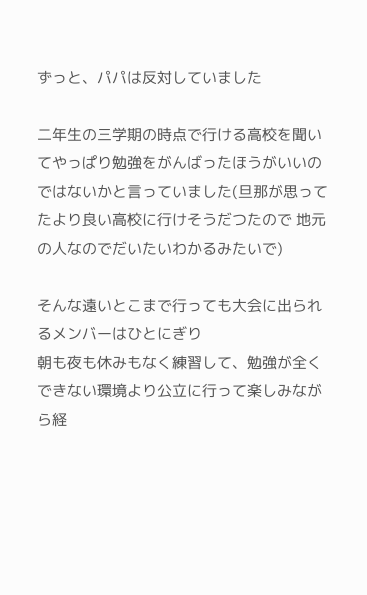ずっと、パパは反対していました

二年生の三学期の時点で行ける高校を聞いてやっぱり勉強をがんばったほうがいいのではないかと言っていました(旦那が思ってたより良い高校に行けそうだつたので 地元の人なのでだいたいわかるみたいで)

そんな遠いとこまで行っても大会に出られるメンバーはひとにぎり
朝も夜も休みもなく練習して、勉強が全くできない環境より公立に行って楽しみながら経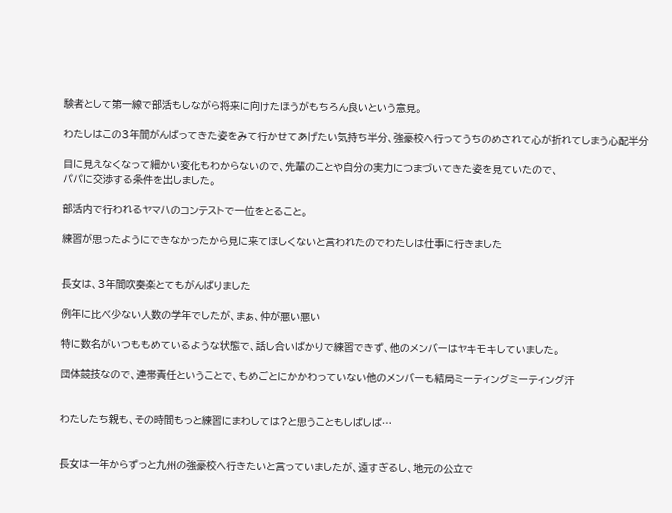験者として第一線で部活もしながら将来に向けたほうがもちろん良いという意見。

わたしはこの3年間がんばってきた姿をみて行かせてあげたい気持ち半分、強豪校へ行ってうちのめされて心が折れてしまう心配半分

目に見えなくなって細かい変化もわからないので、先輩のことや自分の実力につまづいてきた姿を見ていたので、
パパに交渉する条件を出しました。

部活内で行われるヤマハのコンテストで一位をとること。

練習が思ったようにできなかったから見に来てほしくないと言われたのでわたしは仕事に行きました


長女は、3年間吹奏楽とてもがんばりました

例年に比べ少ない人数の学年でしたが、まぁ、仲が悪い悪い

特に数名がいつももめているような状態で、話し合いばかりで練習できず、他のメンバーはヤキモキしていました。

団体競技なので、連帯責任ということで、もめごとにかかわっていない他のメンバーも結局ミーティングミーティング汗


わたしたち親も、その時間もっと練習にまわしては?と思うこともしばしば…


長女は一年からずっと九州の強豪校へ行きたいと言っていましたが、遠すぎるし、地元の公立で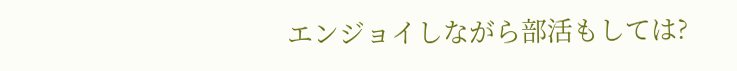エンジョイしながら部活もしては?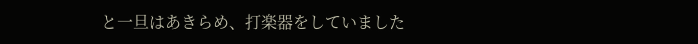と一旦はあきらめ、打楽器をしていました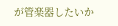が管楽器したいか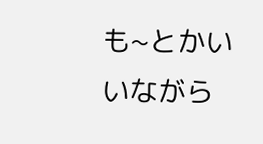も~とかいいながら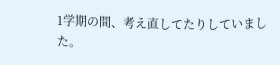1学期の間、考え直してたりしていました。